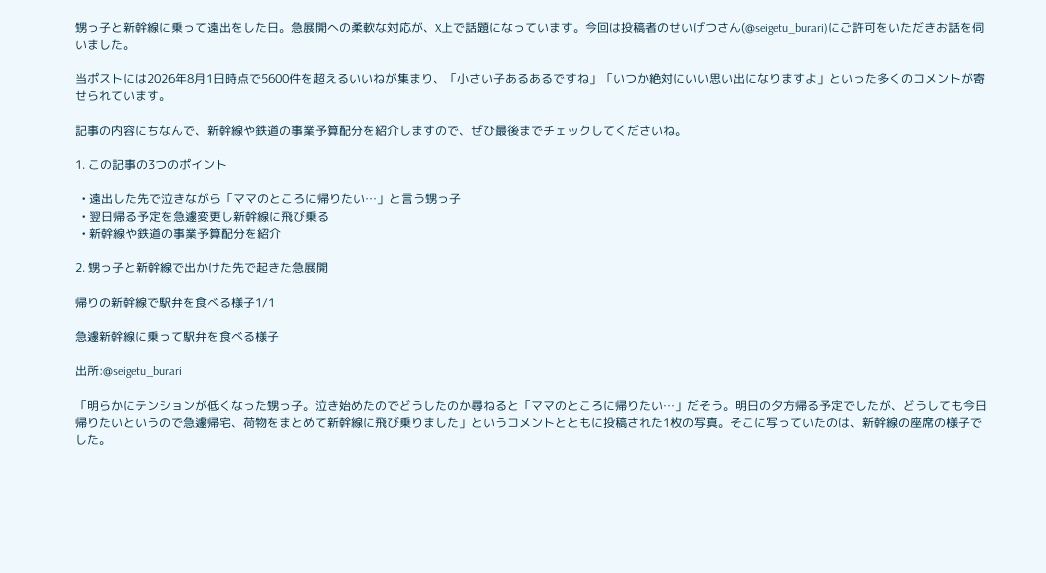甥っ子と新幹線に乗って遠出をした日。急展開への柔軟な対応が、X上で話題になっています。今回は投稿者のせいげつさん(@seigetu_burari)にご許可をいただきお話を伺いました。

当ポストには2026年8月1日時点で5600件を超えるいいねが集まり、「小さい子あるあるですね」「いつか絶対にいい思い出になりますよ」といった多くのコメントが寄せられています。

記事の内容にちなんで、新幹線や鉄道の事業予算配分を紹介しますので、ぜひ最後までチェックしてくださいね。

1. この記事の3つのポイント

  • 遠出した先で泣きながら「ママのところに帰りたい…」と言う甥っ子
  • 翌日帰る予定を急遽変更し新幹線に飛び乗る
  • 新幹線や鉄道の事業予算配分を紹介

2. 甥っ子と新幹線で出かけた先で起きた急展開

帰りの新幹線で駅弁を食べる様子1/1

急遽新幹線に乗って駅弁を食べる様子

出所:@seigetu_burari

「明らかにテンションが低くなった甥っ子。泣き始めたのでどうしたのか尋ねると「ママのところに帰りたい…」だそう。明日の夕方帰る予定でしたが、どうしても今日帰りたいというので急遽帰宅、荷物をまとめて新幹線に飛び乗りました」というコメントとともに投稿された1枚の写真。そこに写っていたのは、新幹線の座席の様子でした。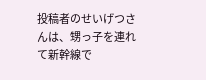投稿者のせいげつさんは、甥っ子を連れて新幹線で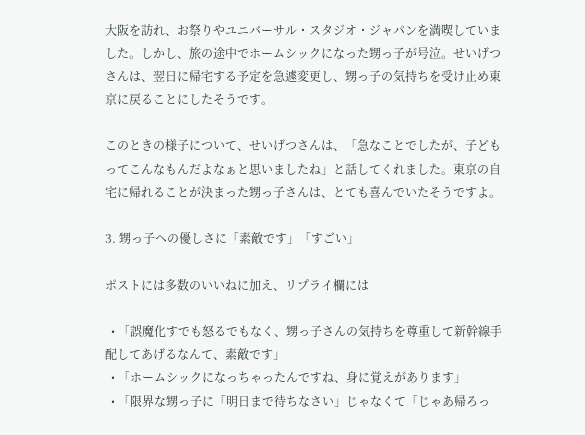大阪を訪れ、お祭りやユニバーサル・スタジオ・ジャパンを満喫していました。しかし、旅の途中でホームシックになった甥っ子が号泣。せいげつさんは、翌日に帰宅する予定を急遽変更し、甥っ子の気持ちを受け止め東京に戻ることにしたそうです。

このときの様子について、せいげつさんは、「急なことでしたが、子どもってこんなもんだよなぁと思いましたね」と話してくれました。東京の自宅に帰れることが決まった甥っ子さんは、とても喜んでいたそうですよ。

3. 甥っ子への優しさに「素敵です」「すごい」

ポストには多数のいいねに加え、リプライ欄には

  • 「誤魔化すでも怒るでもなく、甥っ子さんの気持ちを尊重して新幹線手配してあげるなんて、素敵です」
  • 「ホームシックになっちゃったんですね、身に覚えがあります」
  • 「限界な甥っ子に「明日まで待ちなさい」じゃなくて「じゃあ帰ろっ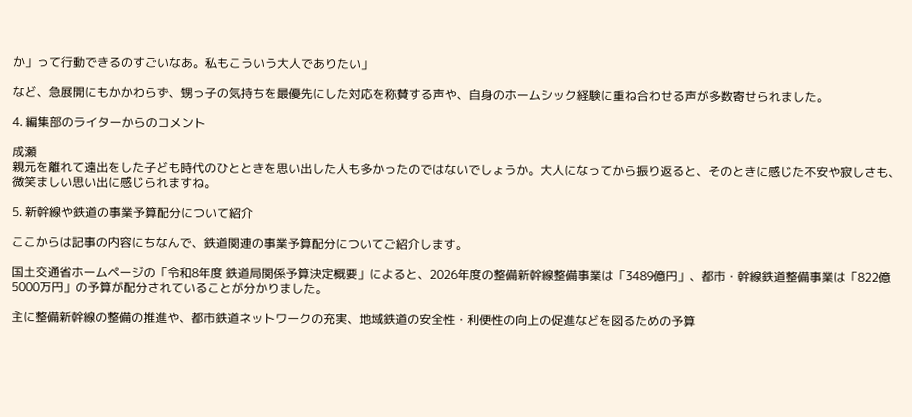か」って行動できるのすごいなあ。私もこういう大人でありたい」

など、急展開にもかかわらず、甥っ子の気持ちを最優先にした対応を称賛する声や、自身のホームシック経験に重ね合わせる声が多数寄せられました。

4. 編集部のライターからのコメント

成瀬
親元を離れて遠出をした子ども時代のひとときを思い出した人も多かったのではないでしょうか。大人になってから振り返ると、そのときに感じた不安や寂しさも、微笑ましい思い出に感じられますね。

5. 新幹線や鉄道の事業予算配分について紹介

ここからは記事の内容にちなんで、鉄道関連の事業予算配分についてご紹介します。

国土交通省ホームページの「令和8年度 鉄道局関係予算決定概要」によると、2026年度の整備新幹線整備事業は「3489億円」、都市・幹線鉄道整備事業は「822億5000万円」の予算が配分されていることが分かりました。

主に整備新幹線の整備の推進や、都市鉄道ネットワークの充実、地域鉄道の安全性・利便性の向上の促進などを図るための予算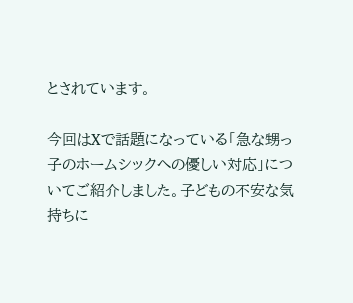とされています。

今回はXで話題になっている「急な甥っ子のホームシックへの優しい対応」についてご紹介しました。子どもの不安な気持ちに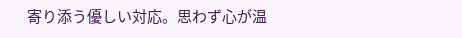寄り添う優しい対応。思わず心が温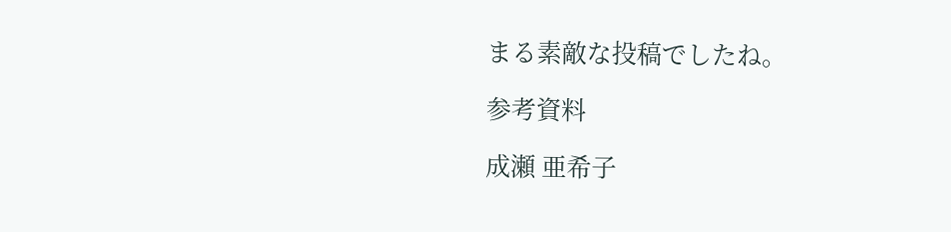まる素敵な投稿でしたね。

参考資料

成瀬 亜希子